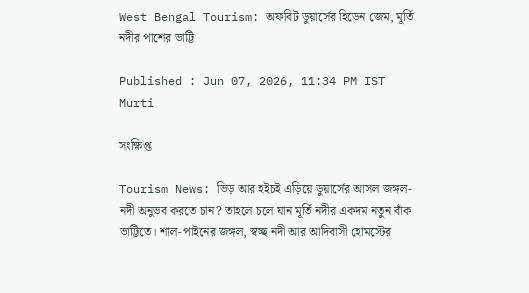West Bengal Tourism: অফবিট ডুয়ার্সের হিডেন জেম, মূর্তি নদীর পাশের ভাট্টি

Published : Jun 07, 2026, 11:34 PM IST
Murti

সংক্ষিপ্ত

Tourism News: ভিড় আর হইচই এড়িয়ে ডুয়ার্সের আসল জঙ্গল-নদী অনুভব করতে চান? তাহলে চলে যান মূর্তি নদীর একদম নতুন বাঁক ভাট্টিতে। শাল-পাইনের জঙ্গল, স্বচ্ছ নদী আর আদিবাসী হোমস্টের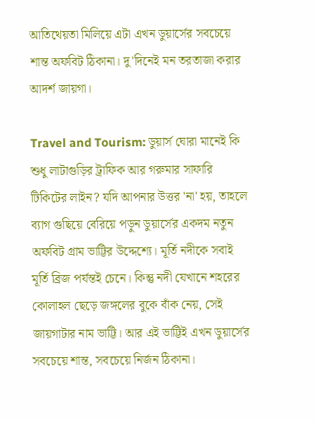আতিথেয়তা মিলিয়ে এটা এখন ডুয়ার্সের সবচেয়ে শান্ত অফবিট ঠিকানা। দু'দিনেই মন তরতাজা করার আদর্শ জায়গা।

Travel and Tourism: ডুয়ার্স ঘোরা মানেই কি শুধু লাটাগুড়ির ট্রাফিক আর গরুমার সাফারি টিকিটের লাইন? যদি আপনার উত্তর 'না' হয়, তাহলে ব্যাগ গুছিয়ে বেরিয়ে পড়ুন ডুয়ার্সের একদম নতুন অফবিট গ্রাম ভাট্টির উদ্দেশ্যে। মূর্তি নদীকে সবাই মূর্তি ব্রিজ পর্যন্তই চেনে। কিন্তু নদী যেখানে শহরের কোলাহল ছেড়ে জঙ্গলের বুকে বাঁক নেয়, সেই জায়গাটার নাম ভাট্টি। আর এই ভাট্টিই এখন ডুয়ার্সের সবচেয়ে শান্ত, সবচেয়ে নির্জন ঠিকানা।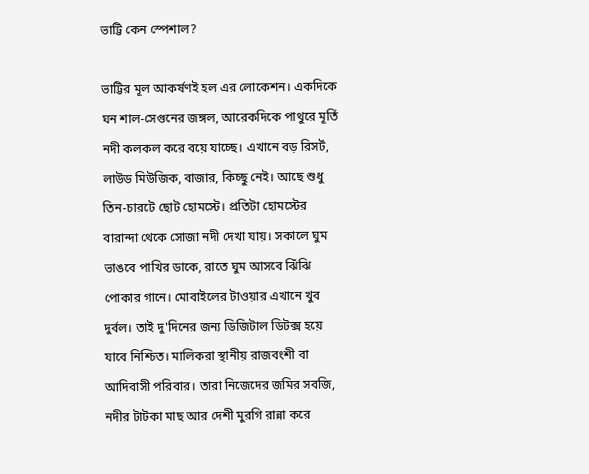ভাট্টি কেন স্পেশাল?

ভাট্টির মূল আকর্ষণই হল এর লোকেশন। একদিকে ঘন শাল-সেগুনের জঙ্গল, আরেকদিকে পাথুরে মূর্তি নদী কলকল করে বয়ে যাচ্ছে। এখানে বড় রিসর্ট, লাউড মিউজিক, বাজার, কিচ্ছু নেই। আছে শুধু তিন-চারটে ছোট হোমস্টে। প্রতিটা হোমস্টের বারান্দা থেকে সোজা নদী দেখা যায়। সকালে ঘুম ভাঙবে পাখির ডাকে, রাতে ঘুম আসবে ঝিঁঝি পোকার গানে। মোবাইলের টাওয়ার এখানে খুব দুর্বল। তাই দু'দিনের জন্য ডিজিটাল ডিটক্স হয়ে যাবে নিশ্চিত। মালিকরা স্থানীয় রাজবংশী বা আদিবাসী পরিবার। তারা নিজেদের জমির সবজি, নদীর টাটকা মাছ আর দেশী মুরগি রান্না করে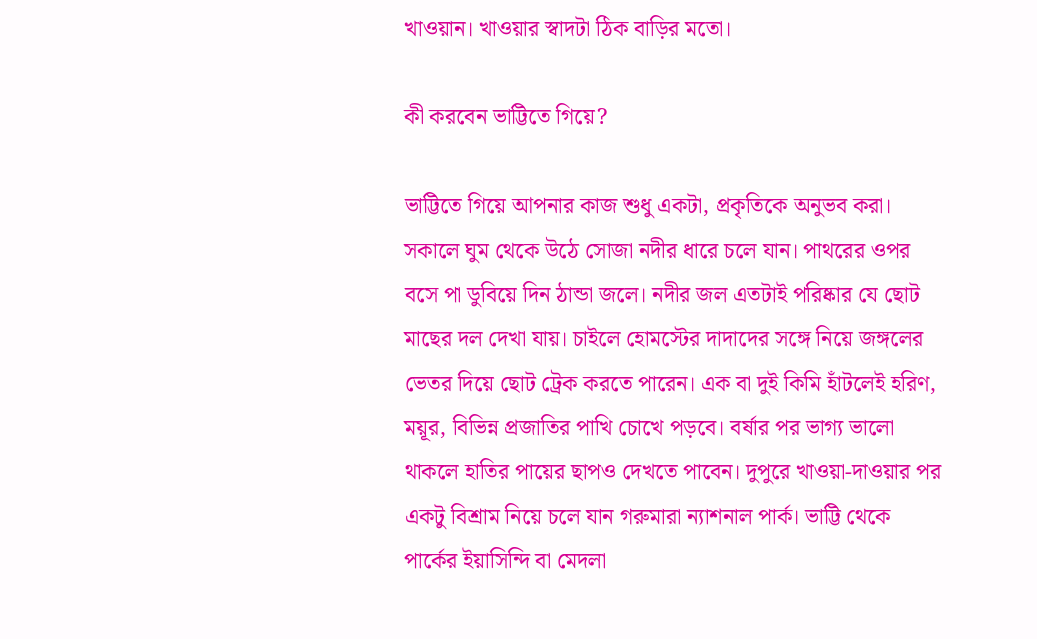খাওয়ান। খাওয়ার স্বাদটা ঠিক বাড়ির মতো।

কী করবেন ভাট্টিতে গিয়ে?

ভাট্টিতে গিয়ে আপনার কাজ শুধু একটা, প্রকৃতিকে অনুভব করা। সকালে ঘুম থেকে উঠে সোজা নদীর ধারে চলে যান। পাথরের ওপর বসে পা ডুবিয়ে দিন ঠান্ডা জলে। নদীর জল এতটাই পরিষ্কার যে ছোট মাছের দল দেখা যায়। চাইলে হোমস্টের দাদাদের সঙ্গে নিয়ে জঙ্গলের ভেতর দিয়ে ছোট ট্রেক করতে পারেন। এক বা দুই কিমি হাঁটলেই হরিণ, ময়ূর, বিভিন্ন প্রজাতির পাখি চোখে পড়বে। বর্ষার পর ভাগ্য ভালো থাকলে হাতির পায়ের ছাপও দেখতে পাবেন। দুপুরে খাওয়া-দাওয়ার পর একটু বিশ্রাম নিয়ে চলে যান গরুমারা ন্যাশনাল পার্ক। ভাট্টি থেকে পার্কের ইয়াসিন্দি বা মেদলা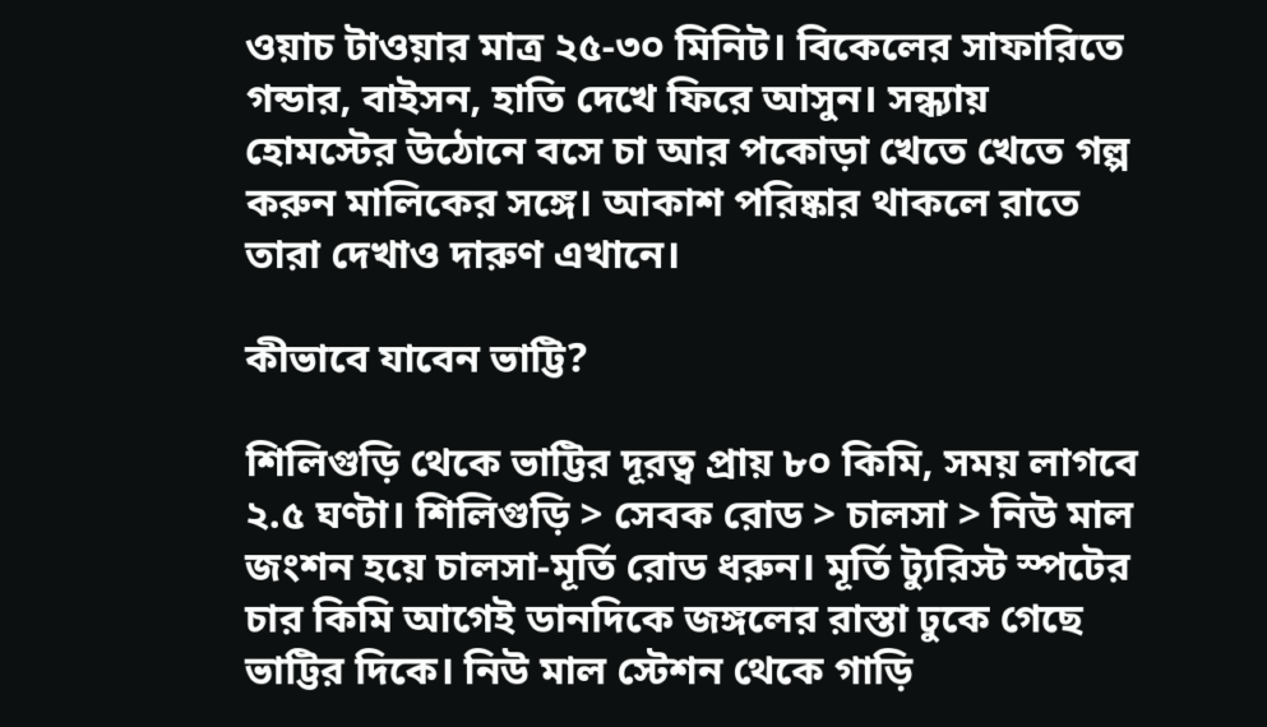ওয়াচ টাওয়ার মাত্র ২৫-৩০ মিনিট। বিকেলের সাফারিতে গন্ডার, বাইসন, হাতি দেখে ফিরে আসুন। সন্ধ্যায় হোমস্টের উঠোনে বসে চা আর পকোড়া খেতে খেতে গল্প করুন মালিকের সঙ্গে। আকাশ পরিষ্কার থাকলে রাতে তারা দেখাও দারুণ এখানে।

কীভাবে যাবেন ভাট্টি?

শিলিগুড়ি থেকে ভাট্টির দূরত্ব প্রায় ৮০ কিমি, সময় লাগবে ২.৫ ঘণ্টা। শিলিগুড়ি > সেবক রোড > চালসা > নিউ মাল জংশন হয়ে চালসা-মূর্তি রোড ধরুন। মূর্তি ট্যুরিস্ট স্পটের চার কিমি আগেই ডানদিকে জঙ্গলের রাস্তা ঢুকে গেছে ভাট্টির দিকে। নিউ মাল স্টেশন থেকে গাড়ি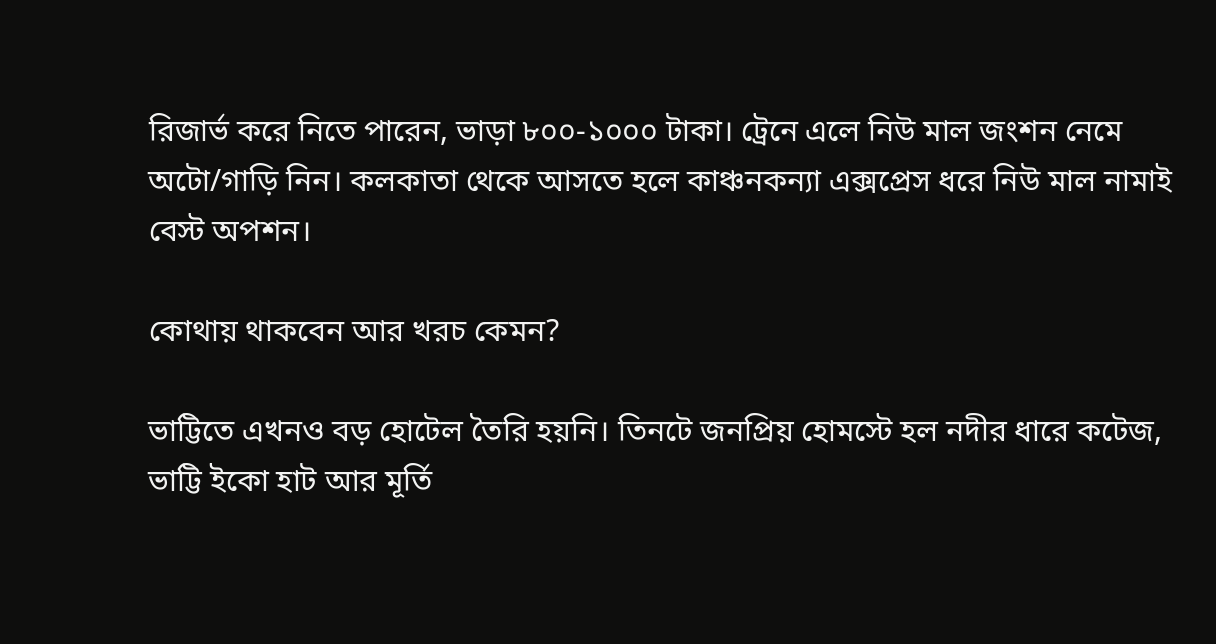রিজার্ভ করে নিতে পারেন, ভাড়া ৮০০-১০০০ টাকা। ট্রেনে এলে নিউ মাল জংশন নেমে অটো/গাড়ি নিন। কলকাতা থেকে আসতে হলে কাঞ্চনকন্যা এক্সপ্রেস ধরে নিউ মাল নামাই বেস্ট অপশন।

কোথায় থাকবেন আর খরচ কেমন?

ভাট্টিতে এখনও বড় হোটেল তৈরি হয়নি। তিনটে জনপ্রিয় হোমস্টে হল নদীর ধারে কটেজ, ভাট্টি ইকো হাট আর মূর্তি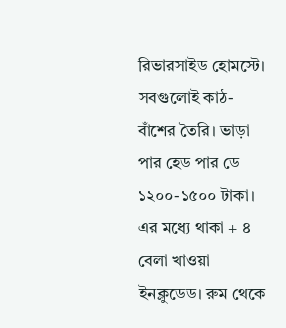রিভারসাইড হোমস্টে। সবগুলোই কাঠ-বাঁশের তৈরি। ভাড়া পার হেড পার ডে ১২০০-১৫০০ টাকা। এর মধ্যে থাকা + ৪ বেলা খাওয়া ইনক্লুডেড। রুম থেকে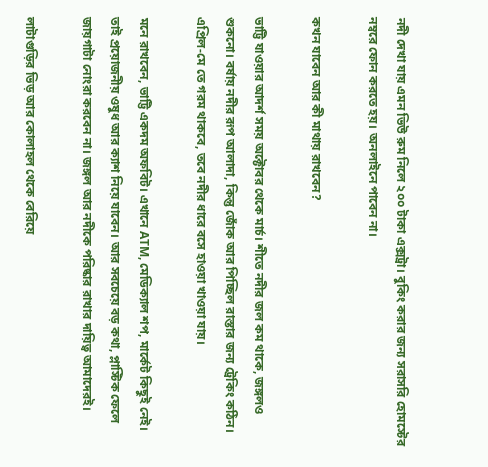নদী দেখা যায় এমন ভিউ রুম নিলে ২০০ টাকা এক্সট্রা। বুকিং করার জন্য সরাসরি হোমস্টের নম্বরে ফোন করতে হয়। অনলাইনে পাবেন না।

কখন যাবেন আর কী মাথায় রাখবেন?

ভাট্টি যাওয়ার আদর্শ সময় অক্টোবর থেকে মার্চ। শীতে নদীর জল কম থাকে, জঙ্গলও শুকনো। বর্ষায় নদীর রূপ আলাদা, কিন্তু জোঁক আর পিচ্ছিল রাস্তার জন্য ট্রেকিং কঠিন। এপ্রিল-মে তে গরম থাকবে, তবে নদীর ধারে বসে হাওয়া খাওয়া যায়।

মনে রাখবেন, ভাট্টি একদম অফবিট। এখানে ATM, মেডিক্যাল শপ, মার্কেট কিছুই নেই। তাই প্রয়োজনীয় ওষুধ আর ক্যাশ নিয়ে যাবেন। আর সবচেয়ে বড় কথা, প্লাস্টিক ফেলে জায়গাটা নোংরা করবেন না। জঙ্গল আর নদীকে পরিষ্কার রাখার দায়িত্ব আমাদেরই।

লাটাগুড়ির ভিড় আর কোলাহল থেকে বেরিয়ে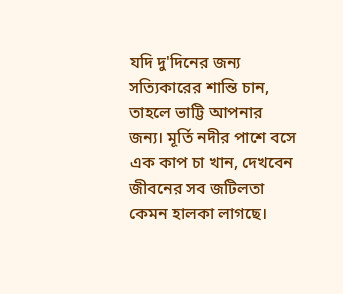যদি দু'দিনের জন্য সত্যিকারের শান্তি চান, তাহলে ভাট্টি আপনার জন্য। মূর্তি নদীর পাশে বসে এক কাপ চা খান, দেখবেন জীবনের সব জটিলতা কেমন হালকা লাগছে।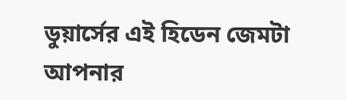ডুয়ার্সের এই হিডেন জেমটা আপনার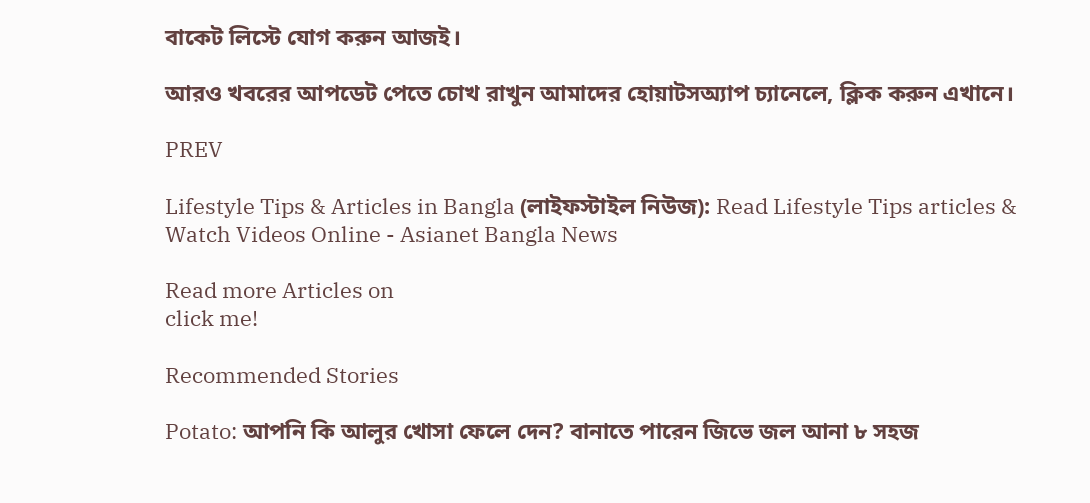বাকেট লিস্টে যোগ করুন আজই।

আরও খবরের আপডেট পেতে চোখ রাখুন আমাদের হোয়াটসঅ্যাপ চ্যানেলে, ক্লিক করুন এখানে।

PREV

Lifestyle Tips & Articles in Bangla (লাইফস্টাইল নিউজ): Read Lifestyle Tips articles & Watch Videos Online - Asianet Bangla News

Read more Articles on
click me!

Recommended Stories

Potato: আপনি কি আলুর খোসা ফেলে দেন? বানাতে পারেন জিভে জল আনা ৮ সহজ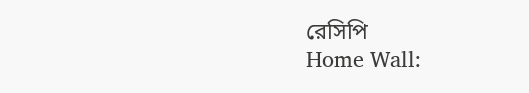রেসিপি
Home Wall: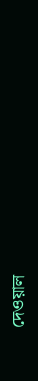দেওয়াল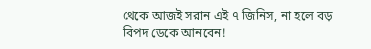থেকে আজই সরান এই ৭ জিনিস, না হলে বড় বিপদ ডেকে আনবেন!